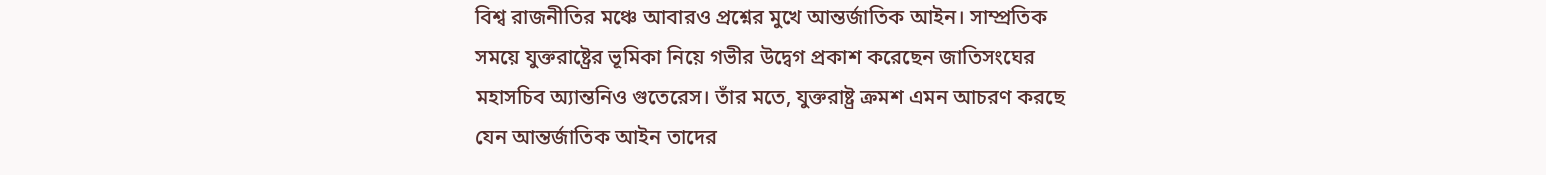বিশ্ব রাজনীতির মঞ্চে আবারও প্রশ্নের মুখে আন্তর্জাতিক আইন। সাম্প্রতিক সময়ে যুক্তরাষ্ট্রের ভূমিকা নিয়ে গভীর উদ্বেগ প্রকাশ করেছেন জাতিসংঘের মহাসচিব অ্যান্তনিও গুতেরেস। তাঁর মতে, যুক্তরাষ্ট্র ক্রমশ এমন আচরণ করছে যেন আন্তর্জাতিক আইন তাদের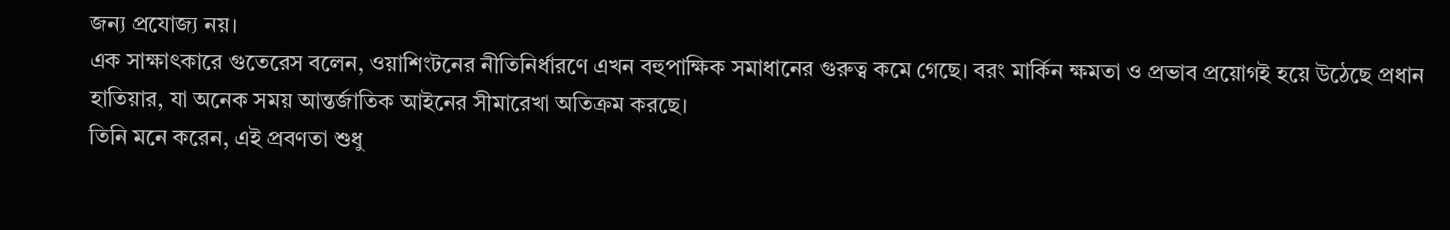জন্য প্রযোজ্য নয়।
এক সাক্ষাৎকারে গুতেরেস বলেন, ওয়াশিংটনের নীতিনির্ধারণে এখন বহুপাক্ষিক সমাধানের গুরুত্ব কমে গেছে। বরং মার্কিন ক্ষমতা ও প্রভাব প্রয়োগই হয়ে উঠেছে প্রধান হাতিয়ার, যা অনেক সময় আন্তর্জাতিক আইনের সীমারেখা অতিক্রম করছে।
তিনি মনে করেন, এই প্রবণতা শুধু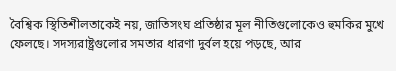বৈশ্বিক স্থিতিশীলতাকেই নয়, জাতিসংঘ প্রতিষ্ঠার মূল নীতিগুলোকেও হুমকির মুখে ফেলছে। সদস্যরাষ্ট্রগুলোর সমতার ধারণা দুর্বল হয়ে পড়ছে, আর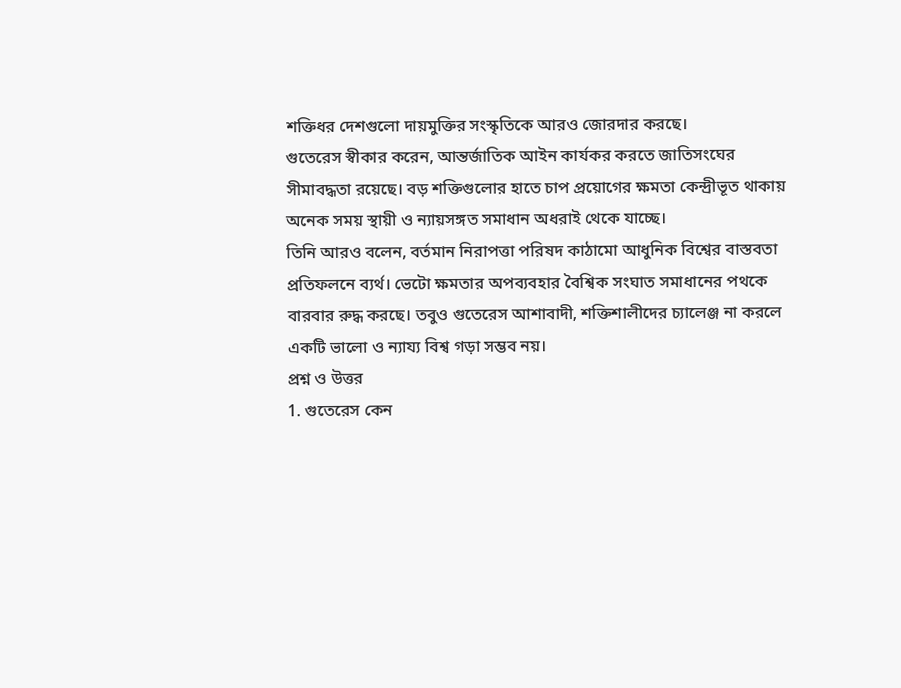শক্তিধর দেশগুলো দায়মুক্তির সংস্কৃতিকে আরও জোরদার করছে।
গুতেরেস স্বীকার করেন, আন্তর্জাতিক আইন কার্যকর করতে জাতিসংঘের সীমাবদ্ধতা রয়েছে। বড় শক্তিগুলোর হাতে চাপ প্রয়োগের ক্ষমতা কেন্দ্রীভূত থাকায় অনেক সময় স্থায়ী ও ন্যায়সঙ্গত সমাধান অধরাই থেকে যাচ্ছে।
তিনি আরও বলেন, বর্তমান নিরাপত্তা পরিষদ কাঠামো আধুনিক বিশ্বের বাস্তবতা প্রতিফলনে ব্যর্থ। ভেটো ক্ষমতার অপব্যবহার বৈশ্বিক সংঘাত সমাধানের পথকে বারবার রুদ্ধ করছে। তবুও গুতেরেস আশাবাদী, শক্তিশালীদের চ্যালেঞ্জ না করলে একটি ভালো ও ন্যায্য বিশ্ব গড়া সম্ভব নয়।
প্রশ্ন ও উত্তর
1. গুতেরেস কেন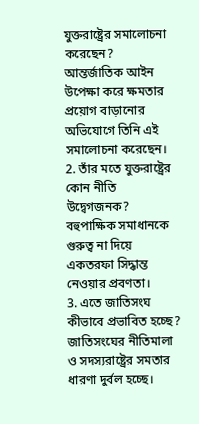যুক্তরাষ্ট্রের সমালোচনা করেছেন?
আন্তর্জাতিক আইন উপেক্ষা করে ক্ষমতার প্রয়োগ বাড়ানোর অভিযোগে তিনি এই সমালোচনা করেছেন।
2. তাঁর মতে যুক্তরাষ্ট্রের কোন নীতি উদ্বেগজনক?
বহুপাক্ষিক সমাধানকে গুরুত্ব না দিয়ে একতরফা সিদ্ধান্ত নেওয়ার প্রবণতা।
3. এতে জাতিসংঘ কীভাবে প্রভাবিত হচ্ছে?
জাতিসংঘের নীতিমালা ও সদস্যরাষ্ট্রের সমতার ধারণা দুর্বল হচ্ছে।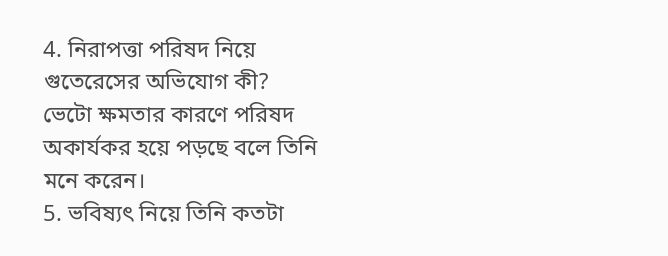4. নিরাপত্তা পরিষদ নিয়ে গুতেরেসের অভিযোগ কী?
ভেটো ক্ষমতার কারণে পরিষদ অকার্যকর হয়ে পড়ছে বলে তিনি মনে করেন।
5. ভবিষ্যৎ নিয়ে তিনি কতটা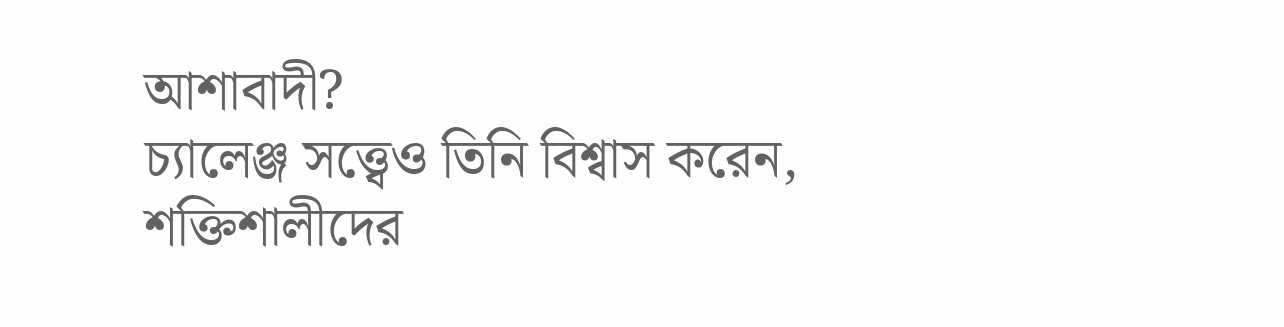আশাবাদী?
চ্যালেঞ্জ সত্ত্বেও তিনি বিশ্বাস করেন, শক্তিশালীদের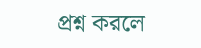প্রশ্ন করলে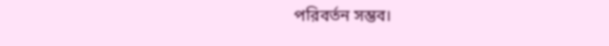পরিবর্তন সম্ভব।